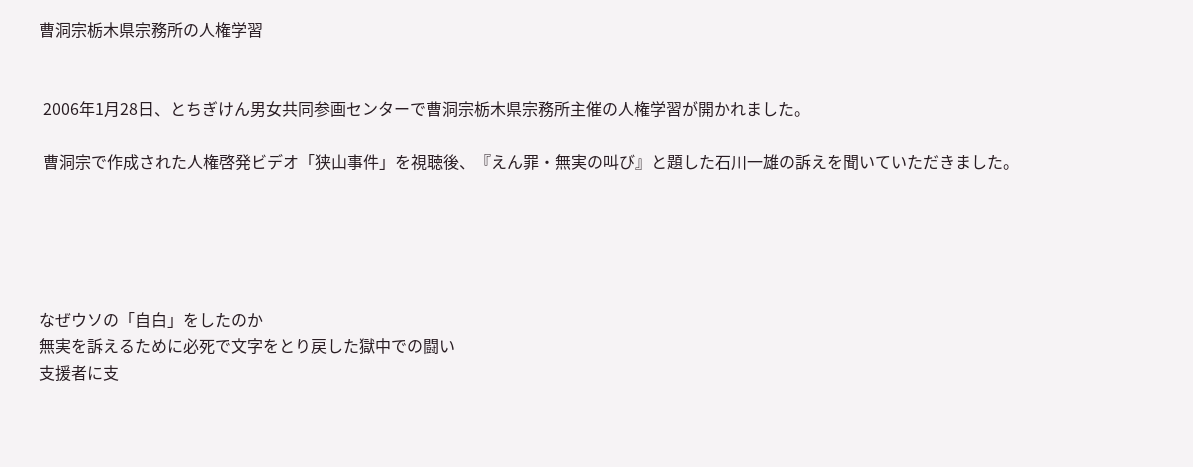曹洞宗栃木県宗務所の人権学習


 2006年1月28日、とちぎけん男女共同参画センターで曹洞宗栃木県宗務所主催の人権学習が開かれました。

 曹洞宗で作成された人権啓発ビデオ「狭山事件」を視聴後、『えん罪・無実の叫び』と題した石川一雄の訴えを聞いていただきました。





なぜウソの「自白」をしたのか
無実を訴えるために必死で文字をとり戻した獄中での闘い
支援者に支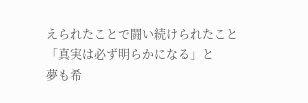えられたことで闘い続けられたこと
「真実は必ず明らかになる」と
夢も希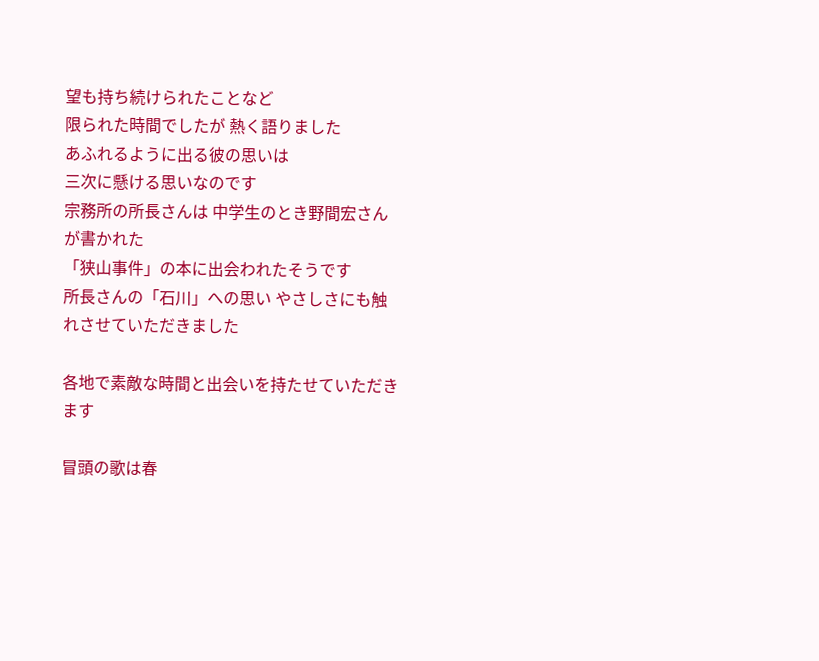望も持ち続けられたことなど
限られた時間でしたが 熱く語りました
あふれるように出る彼の思いは
三次に懸ける思いなのです
宗務所の所長さんは 中学生のとき野間宏さんが書かれた
「狭山事件」の本に出会われたそうです
所長さんの「石川」への思い やさしさにも触れさせていただきました

各地で素敵な時間と出会いを持たせていただきます

冒頭の歌は春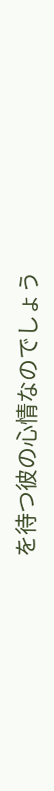を待つ彼の心情なのでしょう